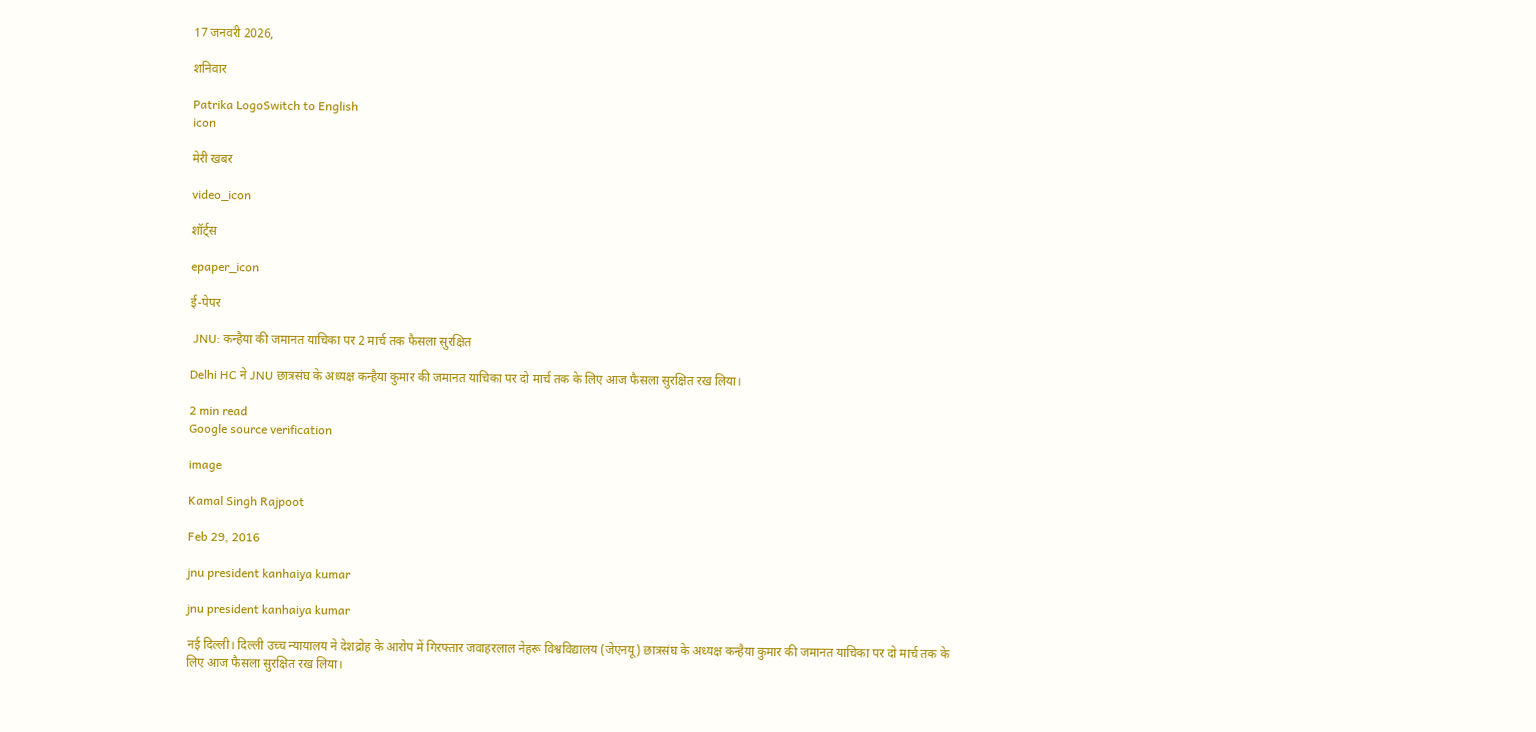17 जनवरी 2026,

शनिवार

Patrika LogoSwitch to English
icon

मेरी खबर

video_icon

शॉर्ट्स

epaper_icon

ई-पेपर

 JNU: कन्हैया की जमानत याचिका पर 2 मार्च तक फैसला सुरक्षित

Delhi HC ने JNU छात्रसंघ के अध्यक्ष कन्हैया कुमार की जमानत याचिका पर दो मार्च तक के लिए आज फैसला सुरक्षित रख लिया।

2 min read
Google source verification

image

Kamal Singh Rajpoot

Feb 29, 2016

jnu president kanhaiya kumar

jnu president kanhaiya kumar

नई दिल्ली। दिल्ली उच्च न्यायालय ने देशद्रोह के आरोप में गिरफ्तार जवाहरलाल नेहरू विश्वविद्यालय (जेएनयू) छात्रसंघ के अध्यक्ष कन्हैया कुमार की जमानत याचिका पर दो मार्च तक के लिए आज फैसला सुरक्षित रख लिया।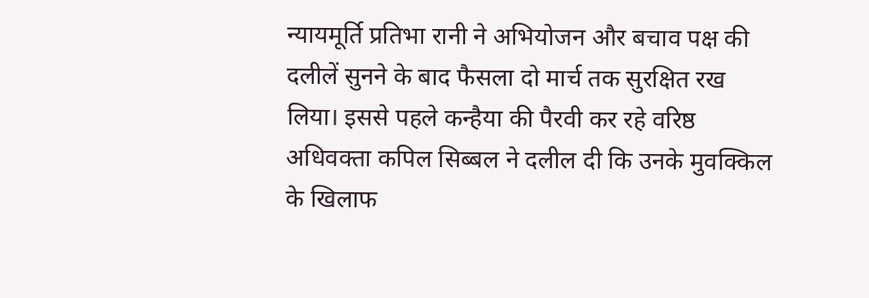न्यायमूर्ति प्रतिभा रानी ने अभियोजन और बचाव पक्ष की दलीलें सुनने के बाद फैसला दो मार्च तक सुरक्षित रख लिया। इससे पहले कन्हैया की पैरवी कर रहे वरिष्ठ अधिवक्ता कपिल सिब्बल ने दलील दी कि उनके मुवक्किल के खिलाफ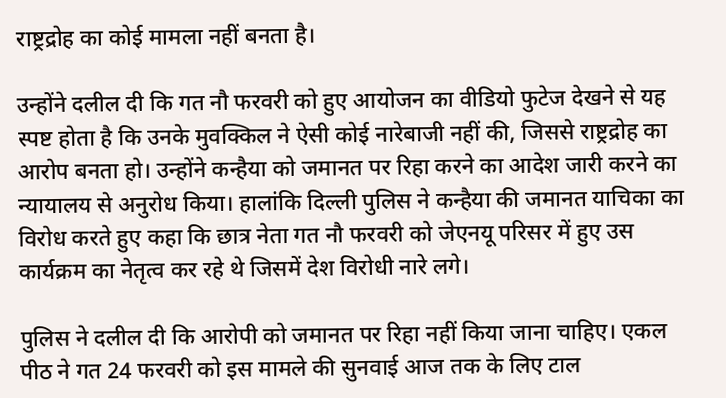राष्ट्रद्रोह का कोई मामला नहीं बनता है।

उन्होंने दलील दी कि गत नौ फरवरी को हुए आयोजन का वीडियो फुटेज देखने से यह स्पष्ट होता है कि उनके मुवक्किल ने ऐसी कोई नारेबाजी नहीं की, जिससे राष्ट्रद्रोह का आरोप बनता हो। उन्होंने कन्हैया को जमानत पर रिहा करने का आदेश जारी करने का न्यायालय से अनुरोध किया। हालांकि दिल्ली पुलिस ने कन्हैया की जमानत याचिका का विरोध करते हुए कहा कि छात्र नेता गत नौ फरवरी को जेएनयू परिसर में हुए उस कार्यक्रम का नेतृत्व कर रहे थे जिसमें देश विरोधी नारे लगे।

पुलिस ने दलील दी कि आरोपी को जमानत पर रिहा नहीं किया जाना चाहिए। एकल पीठ ने गत 24 फरवरी को इस मामले की सुनवाई आज तक के लिए टाल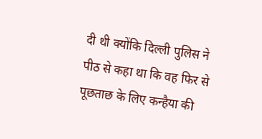दी थी क्योंकि दिल्ली पुलिस ने पीठ से कहा था कि वह फिर से पूछताछ के लिए कन्हैया की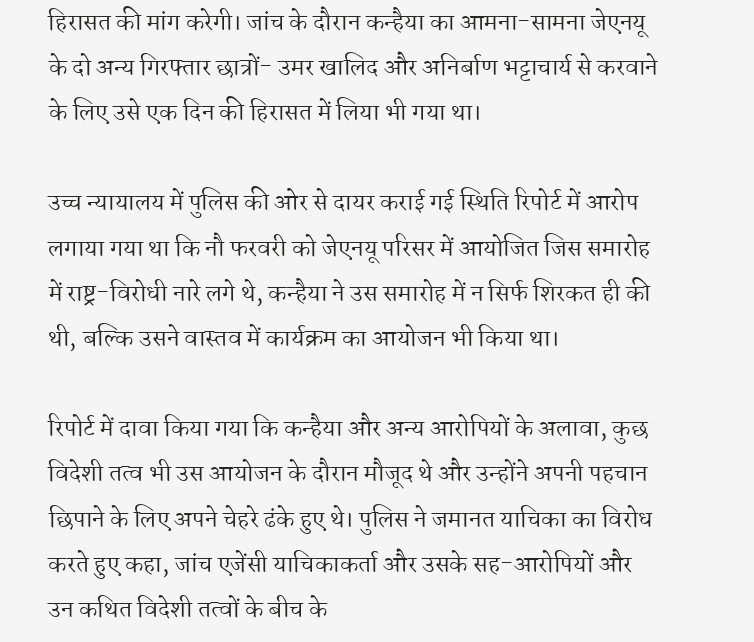हिरासत की मांग करेगी। जांच के दौरान कन्हैया का आमना-सामना जेएनयू के दो अन्य गिरफ्तार छात्रों- उमर खालिद और अनिर्बाण भट्टाचार्य से करवाने के लिए उसे एक दिन की हिरासत में लिया भी गया था।

उच्च न्यायालय में पुलिस की ओर से दायर कराई गई स्थिति रिपोर्ट में आरोप लगाया गया था कि नौ फरवरी को जेएनयू परिसर में आयोजित जिस समारोह में राष्ट्र-विरोधी नारे लगे थे, कन्हैया ने उस समारोह में न सिर्फ शिरकत ही की थी, बल्कि उसने वास्तव में कार्यक्रम का आयोजन भी किया था।

रिपोर्ट में दावा किया गया कि कन्हैया और अन्य आरोपियों के अलावा, कुछ विदेशी तत्व भी उस आयोजन के दौरान मौजूद थे और उन्होंने अपनी पहचान छिपाने के लिए अपने चेहरे ढंके हुए थे। पुलिस ने जमानत याचिका का विरोध करते हुए कहा, जांच एजेंसी याचिकाकर्ता और उसके सह-आरोपियों और उन कथित विदेशी तत्वों के बीच के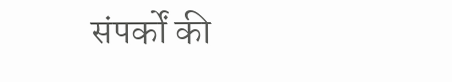संपर्कों की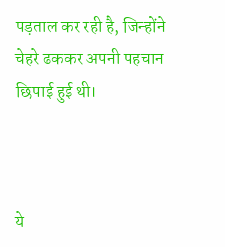पड़ताल कर रही है, जिन्होंने चेहरे ढककर अपनी पहचान छिपाई हुई थी।



ये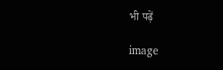भी पढ़ें

image